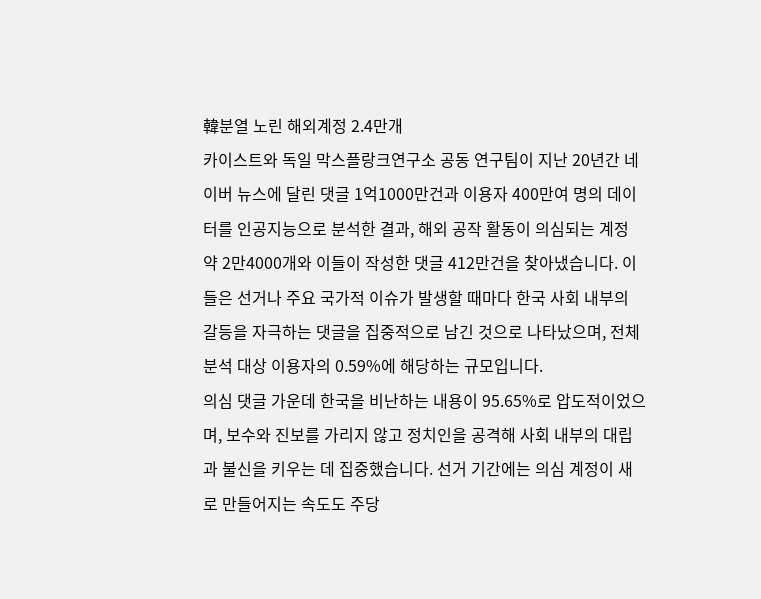韓분열 노린 해외계정 2.4만개
카이스트와 독일 막스플랑크연구소 공동 연구팀이 지난 20년간 네이버 뉴스에 달린 댓글 1억1000만건과 이용자 400만여 명의 데이터를 인공지능으로 분석한 결과, 해외 공작 활동이 의심되는 계정 약 2만4000개와 이들이 작성한 댓글 412만건을 찾아냈습니다. 이들은 선거나 주요 국가적 이슈가 발생할 때마다 한국 사회 내부의 갈등을 자극하는 댓글을 집중적으로 남긴 것으로 나타났으며, 전체 분석 대상 이용자의 0.59%에 해당하는 규모입니다.
의심 댓글 가운데 한국을 비난하는 내용이 95.65%로 압도적이었으며, 보수와 진보를 가리지 않고 정치인을 공격해 사회 내부의 대립과 불신을 키우는 데 집중했습니다. 선거 기간에는 의심 계정이 새로 만들어지는 속도도 주당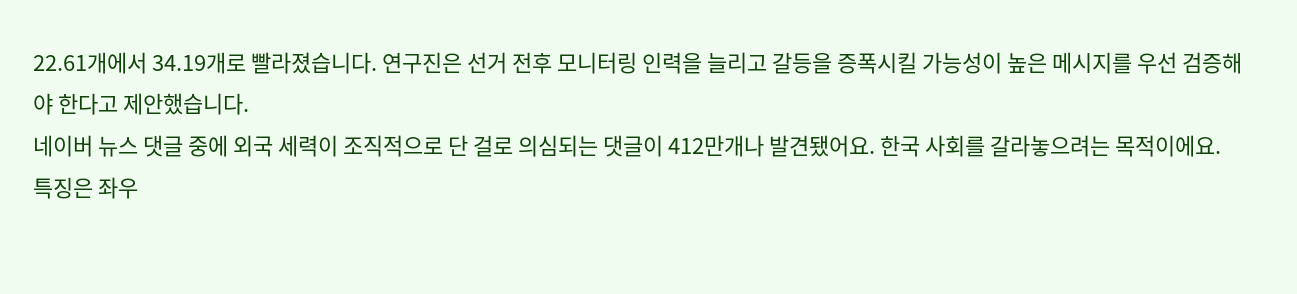22.61개에서 34.19개로 빨라졌습니다. 연구진은 선거 전후 모니터링 인력을 늘리고 갈등을 증폭시킬 가능성이 높은 메시지를 우선 검증해야 한다고 제안했습니다.
네이버 뉴스 댓글 중에 외국 세력이 조직적으로 단 걸로 의심되는 댓글이 412만개나 발견됐어요. 한국 사회를 갈라놓으려는 목적이에요.
특징은 좌우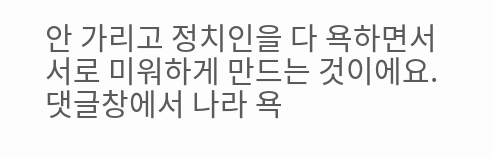안 가리고 정치인을 다 욕하면서 서로 미워하게 만드는 것이에요. 댓글창에서 나라 욕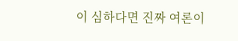이 심하다면 진짜 여론이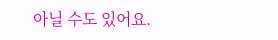아닐 수도 있어요.